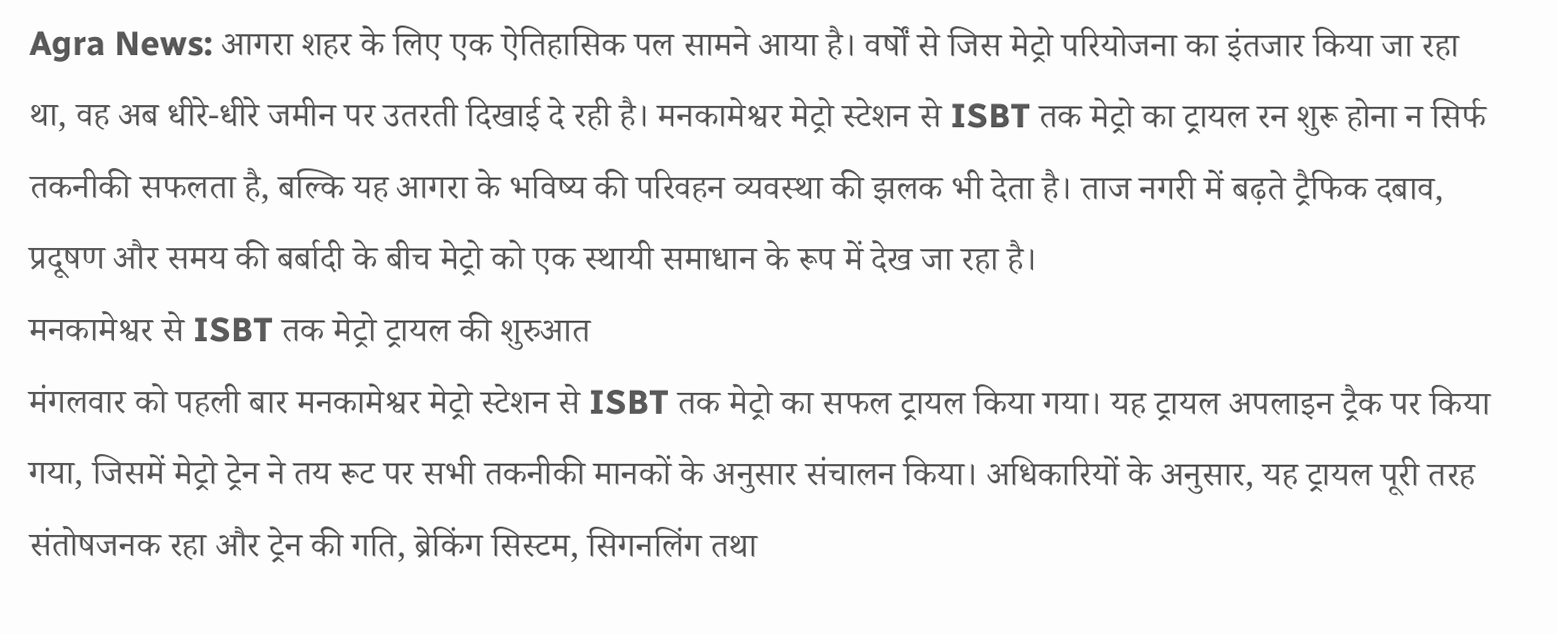Agra News: आगरा शहर के लिए एक ऐतिहासिक पल सामने आया है। वर्षों से जिस मेट्रो परियोजना का इंतजार किया जा रहा था, वह अब धीरे-धीरे जमीन पर उतरती दिखाई दे रही है। मनकामेश्वर मेट्रो स्टेशन से ISBT तक मेट्रो का ट्रायल रन शुरू होना न सिर्फ तकनीकी सफलता है, बल्कि यह आगरा के भविष्य की परिवहन व्यवस्था की झलक भी देता है। ताज नगरी में बढ़ते ट्रैफिक दबाव, प्रदूषण और समय की बर्बादी के बीच मेट्रो को एक स्थायी समाधान के रूप में देख जा रहा है।
मनकामेश्वर से ISBT तक मेट्रो ट्रायल की शुरुआत
मंगलवार को पहली बार मनकामेश्वर मेट्रो स्टेशन से ISBT तक मेट्रो का सफल ट्रायल किया गया। यह ट्रायल अपलाइन ट्रैक पर किया गया, जिसमें मेट्रो ट्रेन ने तय रूट पर सभी तकनीकी मानकों के अनुसार संचालन किया। अधिकारियों के अनुसार, यह ट्रायल पूरी तरह संतोषजनक रहा और ट्रेन की गति, ब्रेकिंग सिस्टम, सिगनलिंग तथा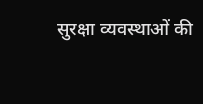सुरक्षा व्यवस्थाओं की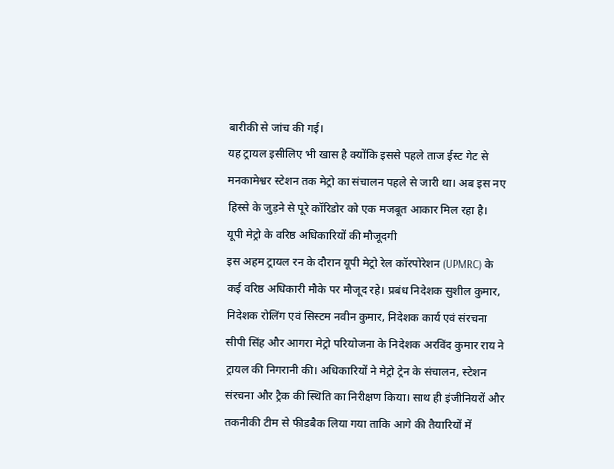बारीकी से जांच की गई।
यह ट्रायल इसीलिए भी खास है क्योंकि इससे पहले ताज ईस्ट गेट से मनकामेश्वर स्टेशन तक मेट्रो का संचालन पहले से जारी था। अब इस नए हिस्से के जुड़ने से पूरे कॉरिडोर को एक मजबूत आकार मिल रहा है।
यूपी मेट्रो के वरिष्ठ अधिकारियों की मौजूदगी
इस अहम ट्रायल रन के दौरान यूपी मेट्रो रेल कॉरपोरेशन (UPMRC) के कई वरिष्ठ अधिकारी मौके पर मौजूद रहे। प्रबंध निदेशक सुशील कुमार, निदेशक रोलिंग एवं सिस्टम नवीन कुमार, निदेशक कार्य एवं संरचना सीपी सिंह और आगरा मेट्रो परियोजना के निदेशक अरविंद कुमार राय ने ट्रायल की निगरानी की। अधिकारियों ने मेट्रो ट्रेन के संचालन, स्टेशन संरचना और ट्रैक की स्थिति का निरीक्षण किया। साथ ही इंजीनियरों और तकनीकी टीम से फीडबैक लिया गया ताकि आगे की तैयारियों में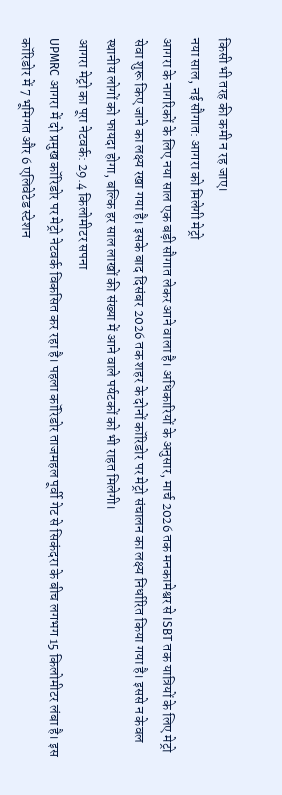किसी भी तरह की कमी न रह जाए।
नया साल, नई सौगात: आगरा को मिलेगी मेट्रो
आगरा के नागरिकों के लिए नया साल एक बड़ी सौगात लेकर आने वाला है। अधिकारियों के अनुसार, मार्च 2026 तक मनकामेश्वर से ISBT तक यात्रियों के लिए मेट्रो सेवा शुरू किए जाने का लक्ष्य रखा गया है। इसके बाद दिसंबर 2026 तक शहर के दोनों कॉरिडोर पर मेट्रो संचालन का लक्ष्य निर्धारित किया गया है। इससे न केवल स्थानीय लोगों को फायदा होगा, बल्कि हर साल लाखों की संख्या में आने वाले पर्यटकों को भी राहत मिलेगी।
आगरा मेट्रो का पूरा नेटवर्क: 29.4 किलोमीटर सपना
UPMRC आगरा में दो प्रमुख कॉरिडोर पर मेट्रो नेटवर्क विकसित कर रहा है। पहला कॉरिडोर ताजमहल पूर्वी गेट से सिकंदरा के बीच लगभग 15 किलोमीटर लंबा है। इस कॉरिडोर में 7 भूमिगत और 6 एलिवेटेड स्टेशन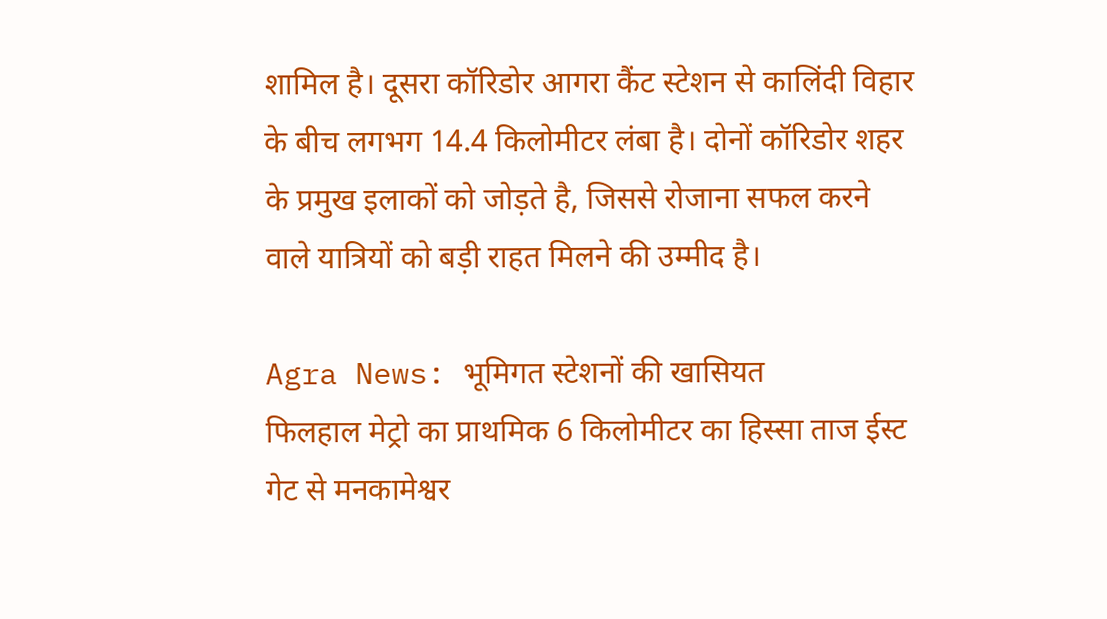शामिल है। दूसरा कॉरिडोर आगरा कैंट स्टेशन से कालिंदी विहार के बीच लगभग 14.4 किलोमीटर लंबा है। दोनों कॉरिडोर शहर के प्रमुख इलाकों को जोड़ते है, जिससे रोजाना सफल करने वाले यात्रियों को बड़ी राहत मिलने की उम्मीद है।

Agra News: भूमिगत स्टेशनों की खासियत
फिलहाल मेट्रो का प्राथमिक 6 किलोमीटर का हिस्सा ताज ईस्ट गेट से मनकामेश्वर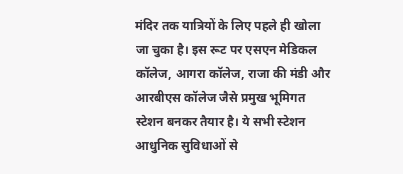मंदिर तक यात्रियों के लिए पहले ही खोला जा चुका है। इस रूट पर एसएन मेडिकल कॉलेज, आगरा कॉलेज, राजा की मंडी और आरबीएस कॉलेज जैसे प्रमुख भूमिगत स्टेशन बनकर तैयार है। ये सभी स्टेशन आधुनिक सुविधाओं से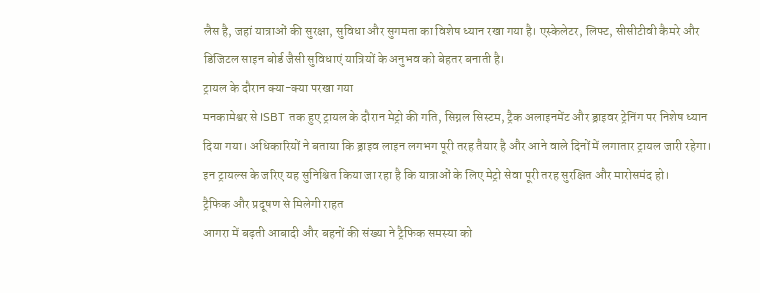लैस है, जहां यात्राओं की सुरक्षा, सुविधा और सुगमता का विशेष ध्यान रखा गया है। एस्केलेटर, लिफ्ट, सीसीटीवी कैमरे और डिजिटल साइन बोर्ड जैसी सुविधाएं यात्रियों के अनुभव को बेहतर बनाती है।
ट्रायल के दौरान क्या-क्या परखा गया
मनकामेश्वर से ISBT तक हुए ट्रायल के दौरान मेट्रो की गति, सिग्नल सिस्टम, ट्रैक अलाइनमेंट और ड्राइवर ट्रेनिंग पर निशेष ध्यान दिया गया। अधिकारियों ने बताया कि ड्राइव लाइन लगभग पूरी तरह तैयार है और आने वाले दिनों में लगातार ट्रायल जारी रहेगा। इन ट्रायल्स के जरिए यह सुनिश्चित किया जा रहा है कि यात्राओं के लिए मेट्रो सेवा पूरी तरह सुरक्षित और मारोसमंद हो।
ट्रैफिक और प्रदूषण से मिलेगी राहत
आगरा में बढ़ती आबादी और बहनों की संख्या ने ट्रैफिक समस्या को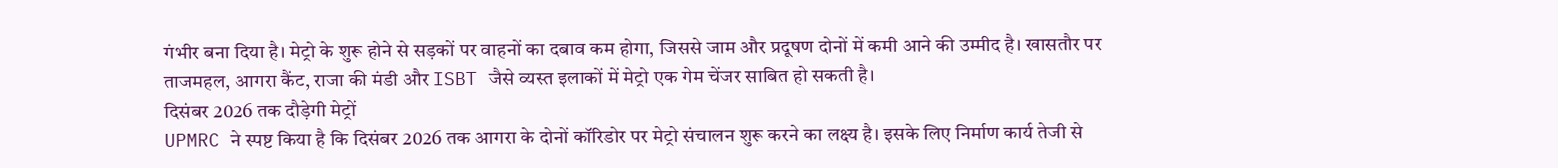गंभीर बना दिया है। मेट्रो के शुरू होने से सड़कों पर वाहनों का दबाव कम होगा, जिससे जाम और प्रदूषण दोनों में कमी आने की उम्मीद है। खासतौर पर ताजमहल, आगरा कैंट, राजा की मंडी और ISBT जैसे व्यस्त इलाकों में मेट्रो एक गेम चेंजर साबित हो सकती है।
दिसंबर 2026 तक दौड़ेगी मेट्रों
UPMRC ने स्पष्ट किया है कि दिसंबर 2026 तक आगरा के दोनों कॉरिडोर पर मेट्रो संचालन शुरू करने का लक्ष्य है। इसके लिए निर्माण कार्य तेजी से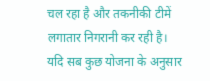चल रहा है और तकनीकी टीमें लगातार निगरानी कर रही है। यदि सब कुछ योजना के अनुसार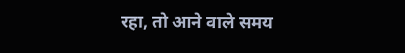रहा, तो आने वाले समय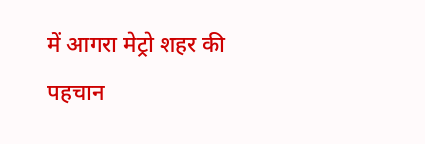में आगरा मेट्रो शहर की पहचान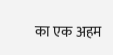का एक अहम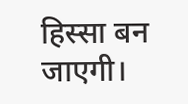हिस्सा बन जाएगी।